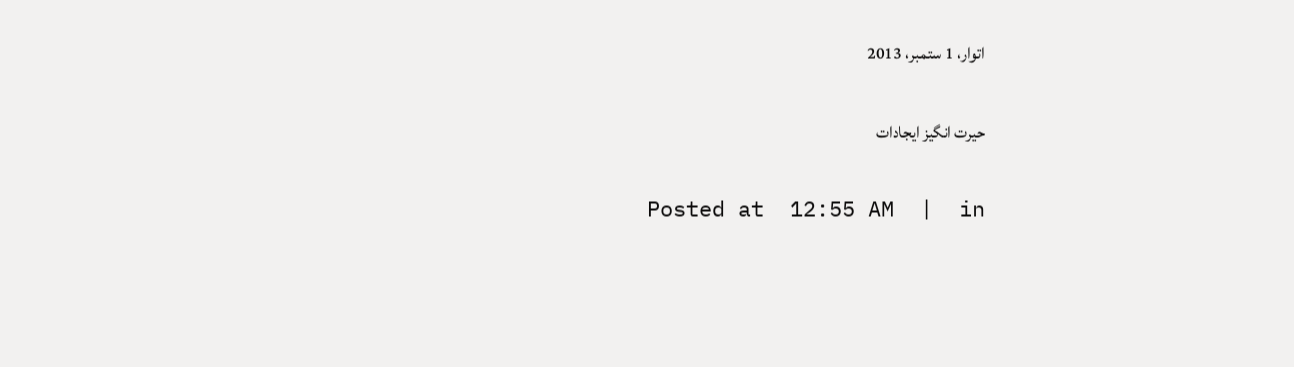اتوار، 1 ستمبر، 2013

حیرت انگیز ایجادات

Posted at  12:55 AM  |  in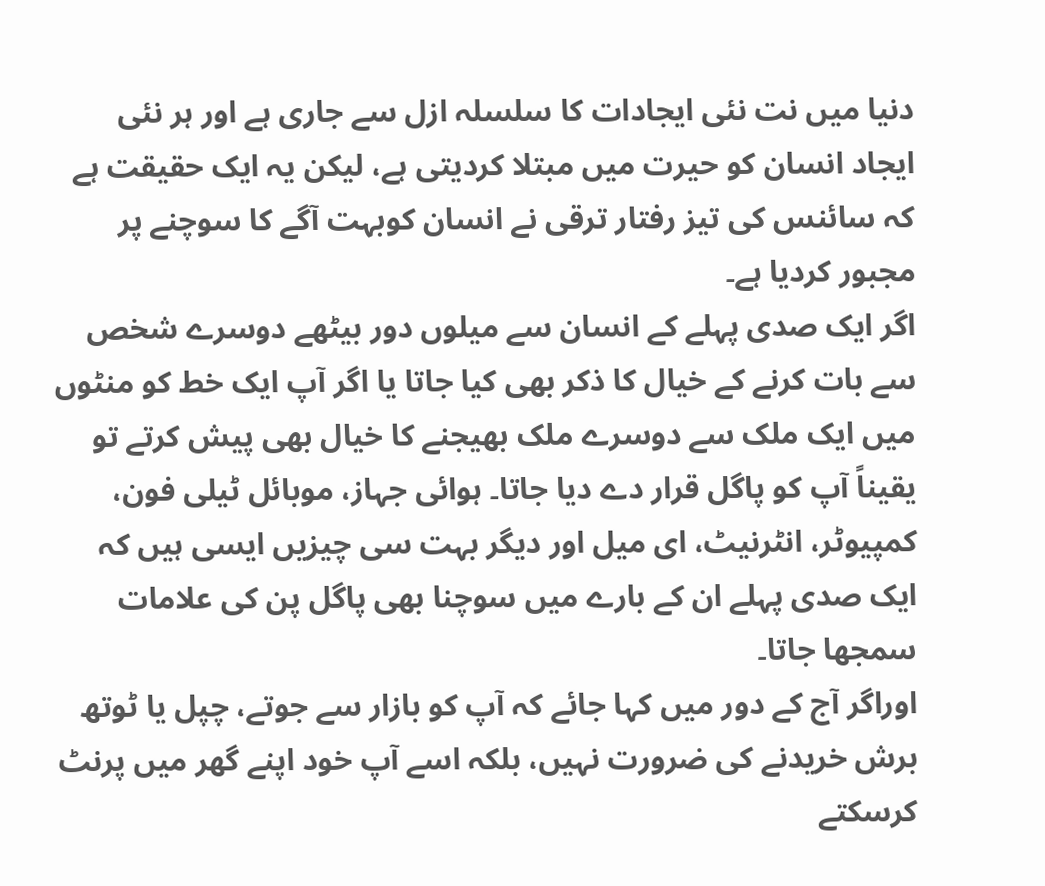دنیا میں نت نئی ایجادات کا سلسلہ ازل سے جاری ہے اور ہر نئی ایجاد انسان کو حیرت میں مبتلا کردیتی ہے، لیکن یہ ایک حقیقت ہے کہ سائنس کی تیز رفتار ترقی نے انسان کوبہت آگے کا سوچنے پر مجبور کردیا ہے۔
اگر ایک صدی پہلے کے انسان سے میلوں دور بیٹھے دوسرے شخص سے بات کرنے کے خیال کا ذکر بھی کیا جاتا یا اگر آپ ایک خط کو منٹوں میں ایک ملک سے دوسرے ملک بھیجنے کا خیال بھی پیش کرتے تو یقیناً آپ کو پاگل قرار دے دیا جاتا۔ ہوائی جہاز، موبائل ٹیلی فون، کمپیوٹر، انٹرنیٹ، ای میل اور دیگر بہت سی چیزیں ایسی ہیں کہ ایک صدی پہلے ان کے بارے میں سوچنا بھی پاگل پن کی علامات سمجھا جاتا۔
اوراگر آج کے دور میں کہا جائے کہ آپ کو بازار سے جوتے، چپل یا ٹوتھ برش خریدنے کی ضرورت نہیں، بلکہ اسے آپ خود اپنے گھر میں پرنٹ کرسکتے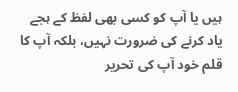ہیں یا آپ کو کسی بھی لفظ کے ہجے یاد کرنے کی ضرورت نہیں، بلکہ آپ کا قلم خود آپ کی تحریر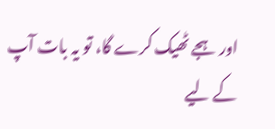اور ہجے ٹھیک کرے گا، تو یہ بات آپ کے لیے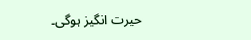حیرت انگیز ہوگی۔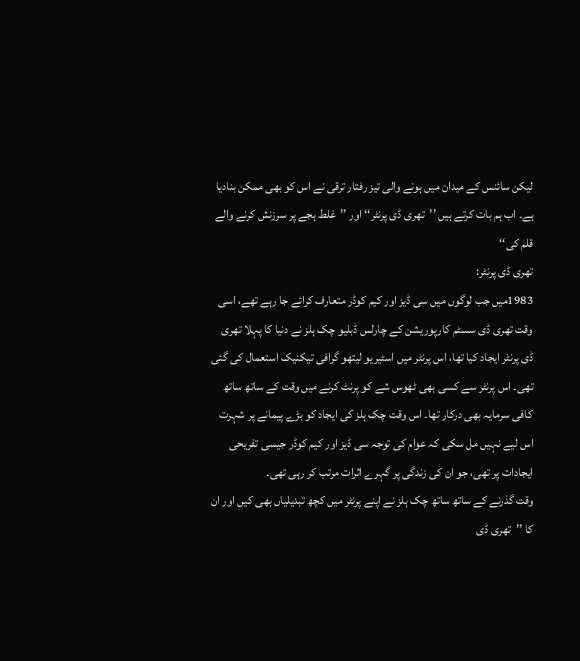لیکن سائنس کے میدان میں ہونے والی تیز رفتار ترقی نے اس کو بھی ممکن بنادیا ہے۔ اب ہم بات کرتے ہیں ’’تھری ڈی پرنٹر‘‘ اور ’’غلط ہجے پر سرزنش کرنے والے قلم کی‘‘
تھری ڈی پرنٹر:
1983میں جب لوگوں میں سی ڈیز اور کیم کوڈر متعارف کرائے جا رہے تھے، اسی وقت تھری ڈی سسٹم کارپوریشن کے چارلس ڈبلیو چک ہلز نے دنیا کا پہلا تھری ڈی پرنٹر ایجاد کیا تھا، اس پرنٹر میں اسٹیریو لیتھو گرافی تیکنیک استعمال کی گئی تھی۔ اس پرنٹر سے کسی بھی ٹھوس شے کو پرنٹ کرنے میں وقت کے ساتھ ساتھ کافی سرمایہ بھی درکار تھا۔ اس وقت چک ہلز کی ایجاد کو بڑے پیمانے پر شہرت اس لیے نہیں مل سکی کہ عوام کی توجہ سی ڈیز اور کیم کوڈر جیسی تفریحی ایجادات پر تھی، جو ان کی زندگی پر گہرے اثرات مرتب کر رہی تھی۔
وقت گذرنے کے ساتھ ساتھ چک ہلز نے اپنے پرنٹر میں کچھ تبدیلیاں بھی کیں اور ان کا ’’تھری ڈی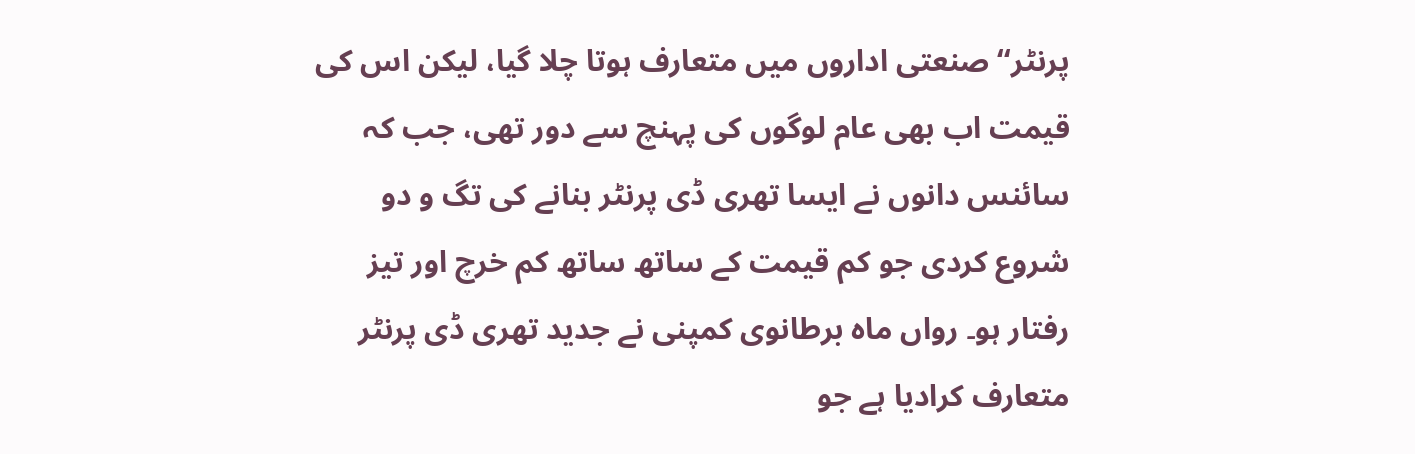پرنٹر‘‘ صنعتی اداروں میں متعارف ہوتا چلا گیا، لیکن اس کی قیمت اب بھی عام لوگوں کی پہنچ سے دور تھی، جب کہ سائنس دانوں نے ایسا تھری ڈی پرنٹر بنانے کی تگ و دو شروع کردی جو کم قیمت کے ساتھ ساتھ کم خرچ اور تیز رفتار ہو۔ رواں ماہ برطانوی کمپنی نے جدید تھری ڈی پرنٹر متعارف کرادیا ہے جو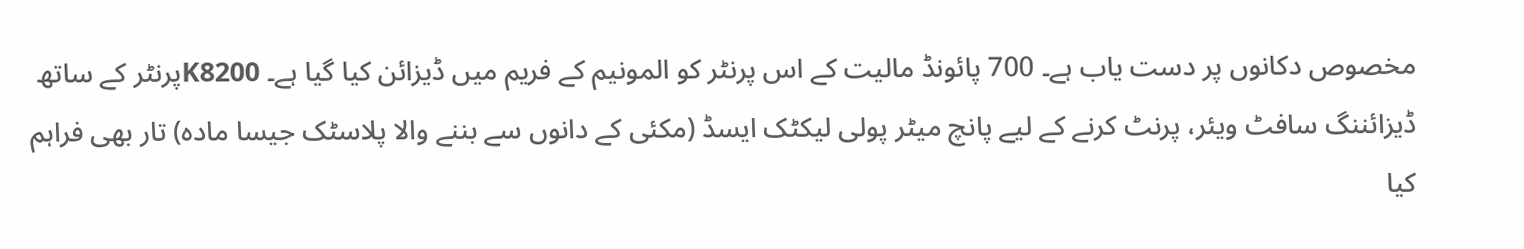مخصوص دکانوں پر دست یاب ہے۔ 700 پائونڈ مالیت کے اس پرنٹر کو المونیم کے فریم میں ڈیزائن کیا گیا ہے۔ K8200پرنٹر کے ساتھ ڈیزائننگ سافٹ ویئر، پرنٹ کرنے کے لیے پانچ میٹر پولی لیکٹک ایسڈ (مکئی کے دانوں سے بننے والا پلاسٹک جیسا مادہ) تار بھی فراہم کیا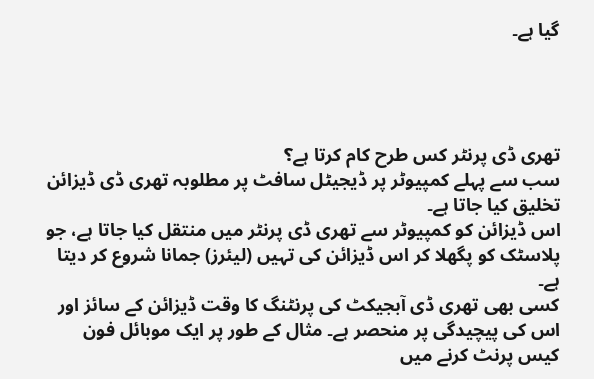گیا ہے۔




تھری ڈی پرنٹر کس طرح کام کرتا ہے؟
سب سے پہلے کمپیوٹر پر ڈیجیٹل سافٹ پر مطلوبہ تھری ڈی ڈیزائن تخلیق کیا جاتا ہے۔
اس ڈیزائن کو کمپیوٹر سے تھری ڈی پرنٹر میں منتقل کیا جاتا ہے، جو پلاسٹک کو پگھلا کر اس ڈیزائن کی تہیں (لیئرز) جمانا شروع کر دیتا ہے۔
کسی بھی تھری ڈی آبجیکٹ کی پرنٹنگ کا وقت ڈیزائن کے سائز اور اس کی پیچیدگی پر منحصر ہے۔ مثال کے طور پر ایک موبائل فون کیس پرنٹ کرنے میں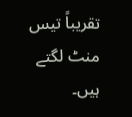تقریباً تیس منٹ لگتے ہیں۔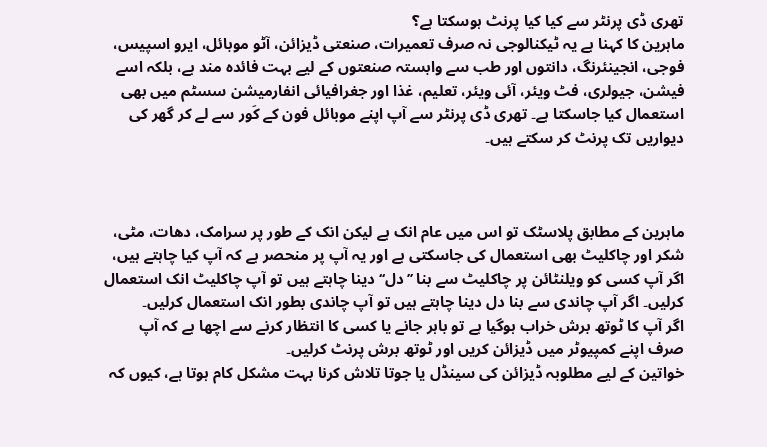تھری ڈی پرنٹر سے کیا کیا پرنٹ ہوسکتا ہے؟
ماہرین کا کہنا ہے یہ ٹیکنالوجی نہ صرف تعمیرات، صنعتی ڈیزائن، آٹو موبائل، ایرو اسپیس، فوجی، انجینئرنگ، دانتوں اور طب سے وابستہ صنعتوں کے لیے بہت فائدہ مند ہے، بلکہ اسے فیشن، جیولری، فٹ ویئر، آئی ویئر، تعلیم، غذا اور جغرافیائی انفارمیشن سسٹم میں بھی استعمال کیا جاسکتا ہے۔ تھری ڈی پرنٹر سے آپ اپنے موبائل فون کے کَور سے لے کر گھر کی دیواریں تک پرنٹ کر سکتے ہیں۔



ماہرین کے مطابق پلاسٹک تو اس میں عام انک ہے لیکن انک کے طور پر سرامک، دھات، مٹی، شکر اور چاکلیٹ بھی استعمال کی جاسکتی ہے اور یہ آپ پر منحصر ہے کہ آپ کیا چاہتے ہیں، اگر آپ کسی کو ویلنٹائن پر چاکلیٹ سے بنا ’’دل‘‘ دینا چاہتے ہیں تو آپ چاکلیٹ انک استعمال کرلیں۔ اگر آپ چاندی سے بنا دل دینا چاہتے ہیں تو آپ چاندی بطور انک استعمال کرلیں۔
اگر آپ کا ٹوتھ برش خراب ہوگیا ہے تو باہر جانے یا کسی کا انتظار کرنے سے اچھا ہے کہ آپ صرف اپنے کمپیوٹر میں ڈیزائن کریں اور ٹوتھ برش پرنٹ کرلیں۔
خواتین کے لیے مطلوبہ ڈیزائن کی سینڈل یا جوتا تلاش کرنا بہت مشکل کام ہوتا ہے، کیوں کہ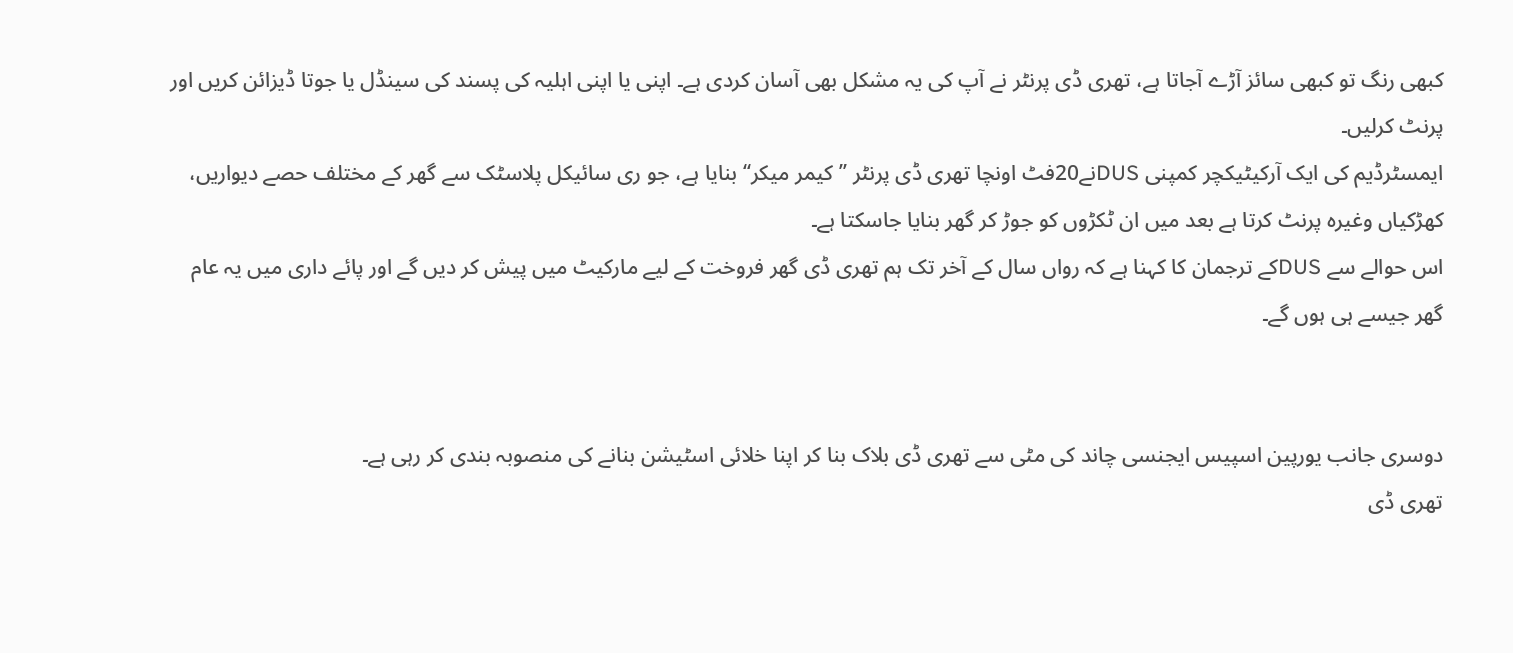کبھی رنگ تو کبھی سائز آڑے آجاتا ہے، تھری ڈی پرنٹر نے آپ کی یہ مشکل بھی آسان کردی ہے۔ اپنی یا اپنی اہلیہ کی پسند کی سینڈل یا جوتا ڈیزائن کریں اور پرنٹ کرلیں۔
ایمسٹرڈیم کی ایک آرکیٹیکچر کمپنی DUSنے20فٹ اونچا تھری ڈی پرنٹر ’’کیمر میکر‘‘ بنایا ہے، جو ری سائیکل پلاسٹک سے گھر کے مختلف حصے دیواریں، کھڑکیاں وغیرہ پرنٹ کرتا ہے بعد میں ان ٹکڑوں کو جوڑ کر گھر بنایا جاسکتا ہے۔
اس حوالے سے DUSکے ترجمان کا کہنا ہے کہ رواں سال کے آخر تک ہم تھری ڈی گھر فروخت کے لیے مارکیٹ میں پیش کر دیں گے اور پائے داری میں یہ عام گھر جیسے ہی ہوں گے۔


دوسری جانب یورپین اسپیس ایجنسی چاند کی مٹی سے تھری ڈی بلاک بنا کر اپنا خلائی اسٹیشن بنانے کی منصوبہ بندی کر رہی ہے۔
تھری ڈی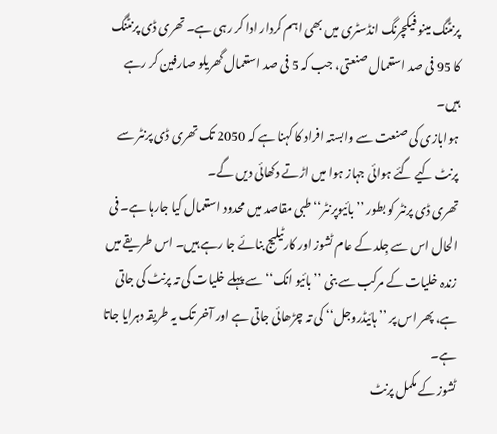پرنٹنگ مینو فیکچرنگ انڈسٹری میں بھی اہم کردار ادا کر رہی ہے۔ تھری ڈی پرنٹنگ کا 95 فی صد استعمال صنعتی، جب کہ 5 فی صد استعمال گھریلو صارفین کر رہے ہیں۔
ہوابازی کی صنعت سے وابستہ افراد کا کہنا ہے کہ 2050 تک تھری ڈی پرنٹر سے پرنٹ کیے گئے ہوائی جہاز ہوا میں اڑتے دکھائی دیں گے۔
تھری ڈی پرنٹر کو بطور ’’بائیوپرنٹر‘‘ طبی مقاصد میں محدود استعمال کیا جارہا ہے۔ فی الحال اس سے جِلد کے عام ٹشوز اور کارٹیلیج بنائے جا رہے ہیں۔ اس طریقے میں زندہ خلیات کے مرکب سے بنی ’’بائیو انک‘‘ سے پہلے خلیات کی تہ پرنٹ کی جاتی ہے، پھر اس پر ’’ہائیڈروجل‘‘ کی تہ چڑھائی جاتی ہے اور آخر تک یہ طریقہ دہرایا جاتا ہے۔
ٹشوز کے مکمل پرنٹ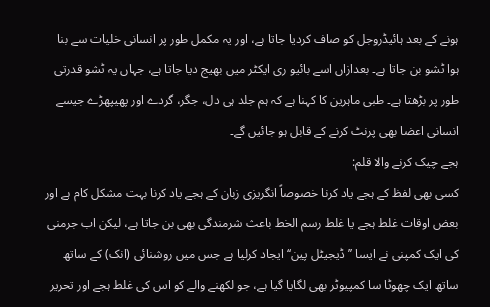ہونے کے بعد ہائیڈروجل کو صاف کردیا جاتا ہے، اور یہ مکمل طور پر انسانی خلیات سے بنا ہوا ٹشو بن جاتا ہے۔ بعدازاں اسے بائیو ری ایکٹر میں بھیج دیا جاتا ہے، جہاں یہ ٹشو قدرتی طور پر بڑھتا ہے۔ طبی ماہرین کا کہنا ہے کہ ہم جلد ہی دل، جگر، گردے اور پھیپھڑے جیسے انسانی اعضا بھی پرنٹ کرنے کے قابل ہو جائیں گے۔
ہجے چیک کرنے والا قلم:
کسی بھی لفظ کے ہجے یاد کرنا خصوصاً انگریزی زبان کے ہجے یاد کرنا بہت مشکل کام ہے اور بعض اوقات غلط ہجے یا غلط رسم الخط باعث شرمندگی بھی بن جاتا ہے، لیکن اب جرمنی کی ایک کمپنی نے ایسا ’’ڈیجیٹل پین‘‘ ایجاد کرلیا ہے جس میں روشنائی (انک) کے ساتھ ساتھ ایک چھوٹا سا کمپیوٹر بھی لگایا گیا ہے، جو لکھنے والے کو اس کی غلط ہجے اور تحریر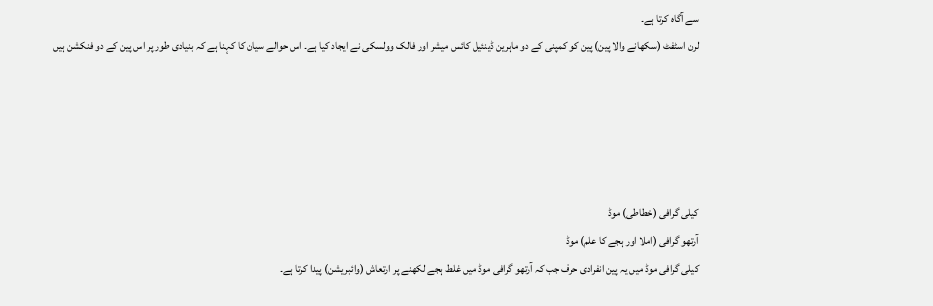سے آگاہ کرتا ہے۔
لرن اسٹفٹ (سکھانے والا پین) پین کو کمپنی کے دو ماہرین ڈینئیل کائس میشر اور فالک وولسکی نے ایجاد کیا ہے۔ اس حوالے سیان کا کہنا ہے کہ بنیادی طور پر اس پین کے دو فنکشن ہیں





کیلی گرافی (خطاطی) موڈ
آرتھو گرافی (املا اور ہجے کا علم) موڈ
کیلی گرافی موڈ میں یہ پین انفرادی حرف جب کہ آرتھو گرافی موڈ میں غلط ہجے لکھنے پر ارتعاش (وائبریشن) پیدا کرتا ہے۔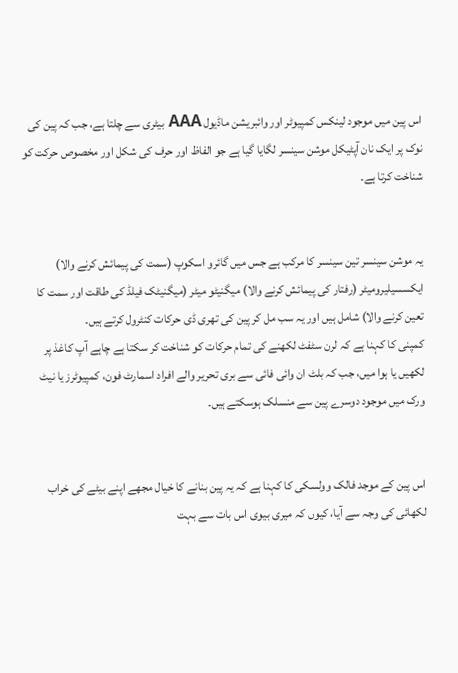اس پین میں موجود لینکس کمپیوٹر اور وائبریشن ماڈیول AAA بیٹری سے چلتا ہے، جب کہ پین کی نوک پر ایک نان آپٹیکل موشن سینسر لگایا گیا ہے جو الفاظ اور حرف کی شکل اور مخصوص حرکت کو شناخت کرتا ہے۔


یہ موشن سینسر تین سینسر کا مرکب ہے جس میں گائرو اسکوپ (سمت کی پیمائش کرنے والا) ایکسسیلیرومیٹر (رفتار کی پیمائش کرنے والا) میگنیٹو میٹر (میگنیٹک فیلڈ کی طاقت اور سمت کا تعین کرنے والا) شامل ہیں اور یہ سب مل کر پین کی تھری ڈی حرکات کنٹرول کرتے ہیں۔
کمپنی کا کہنا ہے کہ لرن سٹفٹ لکھنے کی تمام حرکات کو شناخت کر سکتا ہے چاہے آپ کاغذ پر لکھیں یا ہوا میں، جب کہ بلٹ ان وائی فائی سے بری تحریر والے افراد اسمارٹ فون، کمپیوٹرز یا نیٹ ورک میں موجود دوسرے پین سے منسلک ہوسکتے ہیں۔


اس پین کے موجد فالک وولسکی کا کہنا ہے کہ یہ پین بنانے کا خیال مجھے اپنے بیٹے کی خراب لکھائی کی وجہ سے آیا، کیوں کہ میری بیوی اس بات سے بہت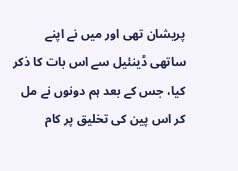پریشان تھی اور میں نے اپنے ساتھی ڈینئیل سے اس بات کا ذکر کیا، جس کے بعد ہم دونوں نے مل کر اس پین کی تخلیق پر کام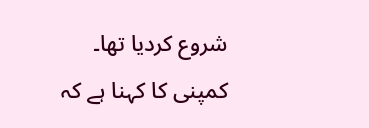شروع کردیا تھا۔
کمپنی کا کہنا ہے کہ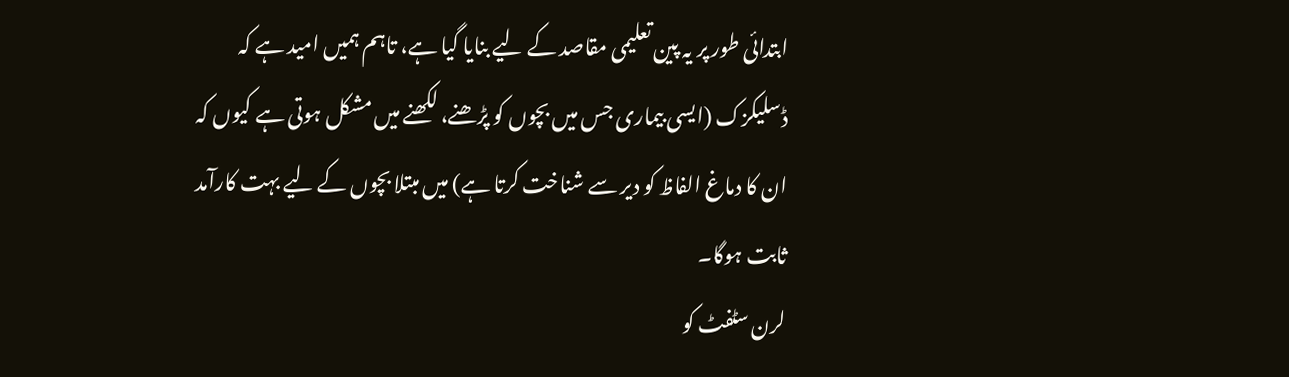ابتدائی طور پر یہ پین تعلیمی مقاصد کے لیے بنایا گیا ہے، تاہم ہمیں امید ہے کہ ڈسلیکزک (ایسی بیماری جس میں بچوں کو پڑھنے، لکھنے میں مشکل ہوتی ہے کیوں کہ ان کا دماغ الفاظ کو دیر سے شناخت کرتا ہے) میں مبتلا بچوں کے لیے بہت کارآمد ثابت ہوگا۔
لرن سٹفٹ کو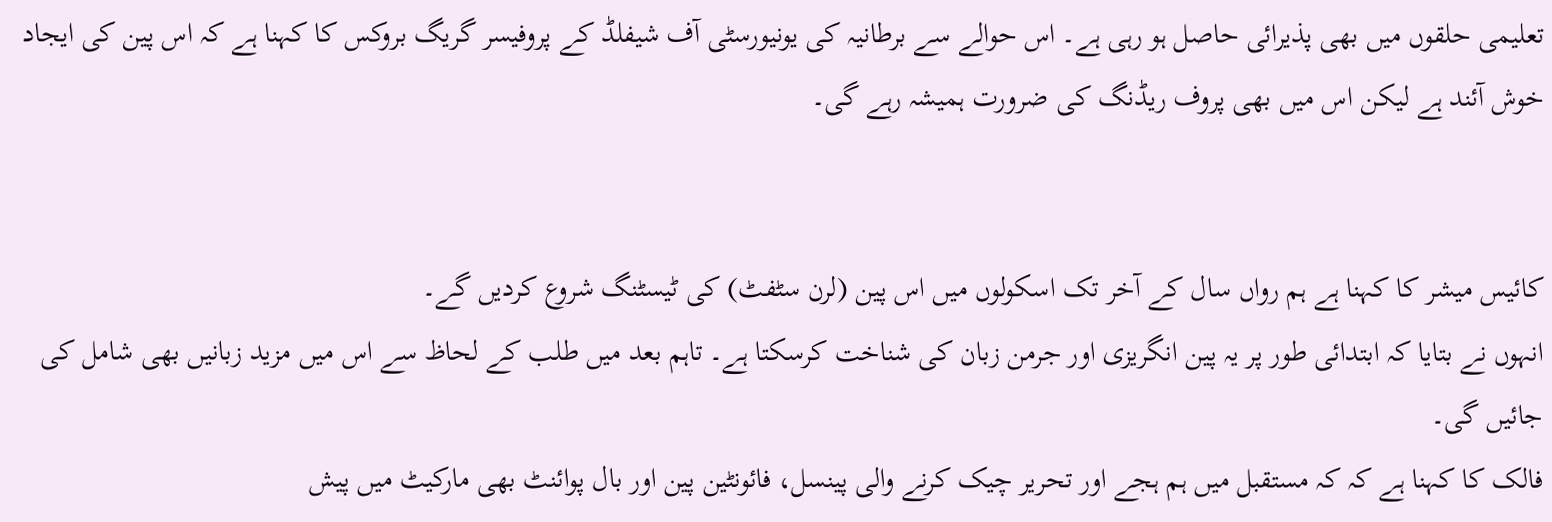تعلیمی حلقوں میں بھی پذیرائی حاصل ہو رہی ہے۔ اس حوالے سے برطانیہ کی یونیورسٹی آف شیفلڈ کے پروفیسر گریگ بروکس کا کہنا ہے کہ اس پین کی ایجاد خوش آئند ہے لیکن اس میں بھی پروف ریڈنگ کی ضرورت ہمیشہ رہے گی۔


کائیس میشر کا کہنا ہے ہم رواں سال کے آخر تک اسکولوں میں اس پین (لرن سٹفٹ) کی ٹیسٹنگ شروع کردیں گے۔
انہوں نے بتایا کہ ابتدائی طور پر یہ پین انگریزی اور جرمن زبان کی شناخت کرسکتا ہے۔ تاہم بعد میں طلب کے لحاظ سے اس میں مزید زبانیں بھی شامل کی جائیں گی۔
فالک کا کہنا ہے کہ کہ مستقبل میں ہم ہجے اور تحریر چیک کرنے والی پینسل، فائونٹین پین اور بال پوائنٹ بھی مارکیٹ میں پیش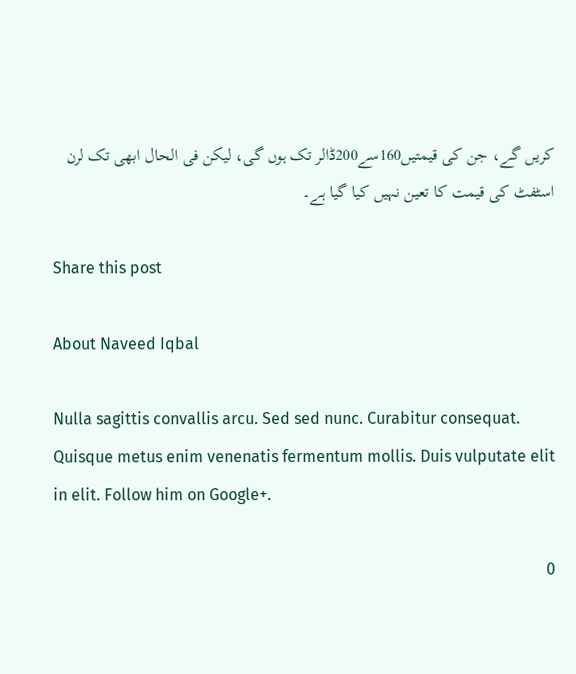کریں گے، جن کی قیمتیں160سے200ڈالر تک ہوں گی، لیکن فی الحال ابھی تک لرن اسٹفٹ کی قیمت کا تعین نہیں کیا گیا ہے۔

Share this post

About Naveed Iqbal

Nulla sagittis convallis arcu. Sed sed nunc. Curabitur consequat. Quisque metus enim venenatis fermentum mollis. Duis vulputate elit in elit. Follow him on Google+.

0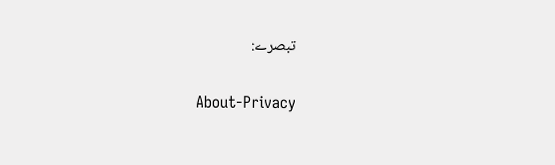تبصرے:

About-Privacy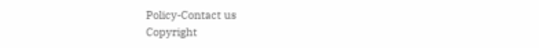Policy-Contact us
Copyright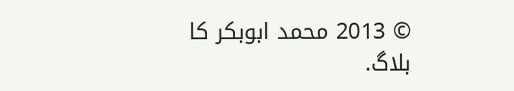© 2013 محمد ابوبکر کا بلاگ.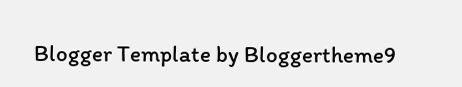Blogger Template by Bloggertheme9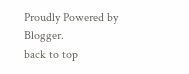Proudly Powered by Blogger.
back to top